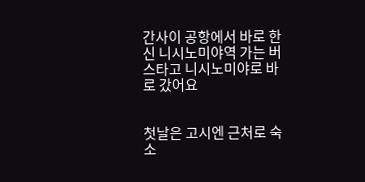간사이 공항에서 바로 한신 니시노미야역 가는 버스타고 니시노미야로 바로 갔어요


첫날은 고시엔 근처로 숙소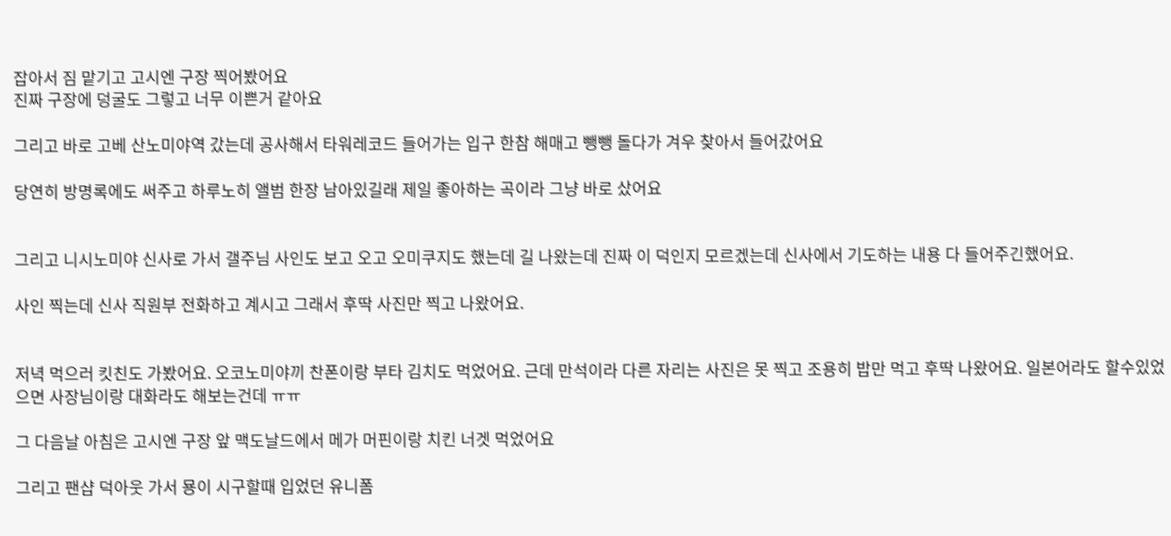잡아서 짐 맡기고 고시엔 구장 찍어봤어요
진짜 구장에 덩굴도 그렇고 너무 이쁜거 같아요

그리고 바로 고베 산노미야역 갔는데 공사해서 타워레코드 들어가는 입구 한참 해매고 뺑뺑 돌다가 겨우 찾아서 들어갔어요

당연히 방명록에도 써주고 하루노히 앨범 한장 남아있길래 제일 좋아하는 곡이라 그냥 바로 샀어요


그리고 니시노미야 신사로 가서 갤주님 사인도 보고 오고 오미쿠지도 했는데 길 나왔는데 진짜 이 덕인지 모르겠는데 신사에서 기도하는 내용 다 들어주긴했어요.

사인 찍는데 신사 직원부 전화하고 계시고 그래서 후딱 사진만 찍고 나왔어요.


저녁 먹으러 킷친도 가봤어요. 오코노미야끼 찬폰이랑 부타 김치도 먹었어요. 근데 만석이라 다른 자리는 사진은 못 찍고 조용히 밥만 먹고 후딱 나왔어요. 일본어라도 할수있었으면 사장님이랑 대화라도 해보는건데 ㅠㅠ

그 다음날 아침은 고시엔 구장 앞 맥도날드에서 메가 머핀이랑 치킨 너겟 먹었어요

그리고 팬샵 덕아웃 가서 묭이 시구할때 입었던 유니폼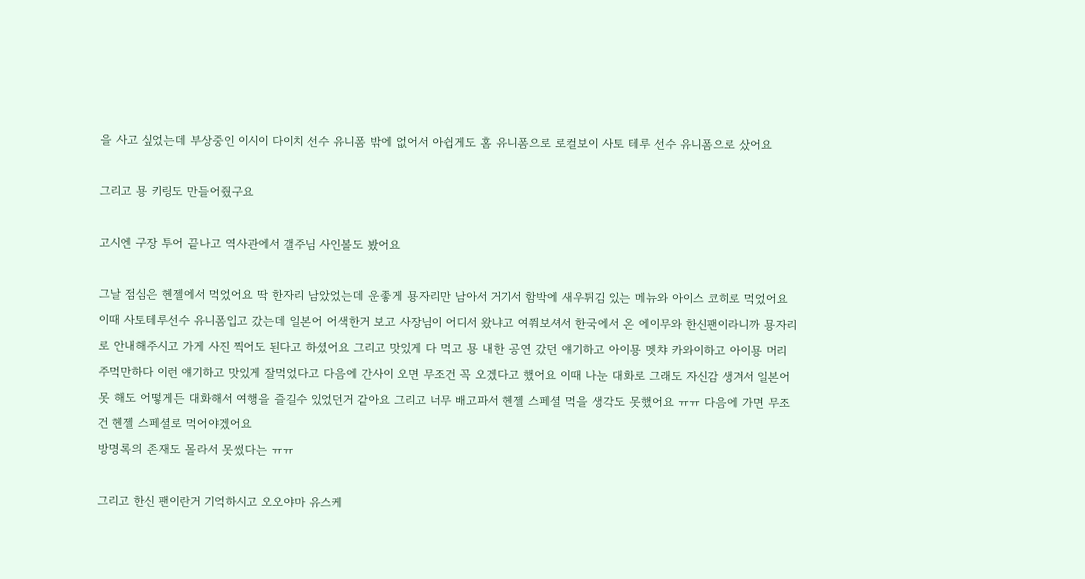을 사고 싶었는데 부상중인 이시이 다이치 선수 유니폼 밖에 없어서 아쉽게도 홈 유니폼으로 로컬보이 사토 테루 선수 유니폼으로 샀어요

그리고 묭 키링도 만들어줬구요

고시엔 구장 투어 끝나고 역사관에서 갤주님 사인볼도 봤어요

그날 점심은 헨젤에서 먹었어요 딱 한자리 남았었는데 운좋게 묭자리만 남아서 거기서 함박에 새우튀김 있는 메뉴와 아이스 코히로 먹었어요
이때 사토테루선수 유니폼입고 갔는데 일본어 어색한거 보고 사장님이 어디서 왔냐고 여쭤보셔서 한국에서 온 에이무와 한신팬이라니까 묭자리로 안내해주시고 가게 사진 찍어도 된다고 하셨어요 그리고 맛있게 다 먹고 묭 내한 공연 갔던 얘기하고 아이묭 멧챠 카와이하고 아이묭 머리 주먹만하다 이런 얘기하고 맛있게 잘먹었다고 다음에 간사이 오면 무조건 꼭 오겠다고 했어요 이때 나눈 대화로 그래도 자신감 생겨서 일본어 못 해도 어떻게든 대화해서 여행을 즐길수 있었던거 같아요 그리고 너무 배고파서 헨젤 스페셜 먹을 생각도 못했어요 ㅠㅠ 다음에 가면 무조건 헨젤 스페셜로 먹어야겠어요
방명록의 존재도 몰라서 못썼다는 ㅠㅠ

그리고 한신 팬이란거 기억하시고 오오야마 유스케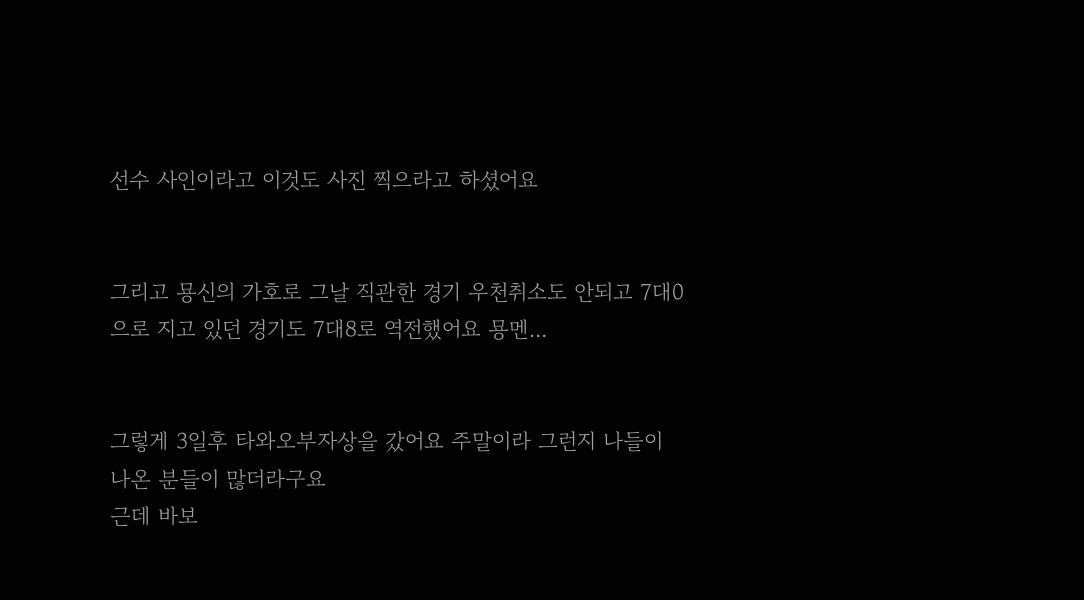선수 사인이라고 이것도 사진 찍으라고 하셨어요


그리고 묭신의 가호로 그날 직관한 경기 우천취소도 안되고 7대0으로 지고 있던 경기도 7대8로 역전했어요 묭멘...


그렇게 3일후 타와오부자상을 갔어요 주말이라 그런지 나들이 나온 분들이 많더라구요
근데 바보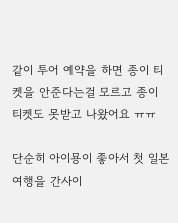같이 투어 예약을 하면 종이 티켓을 안준다는걸 모르고 종이 티켓도 못받고 나왔어요 ㅠㅠ

단순히 아이묭이 좋아서 첫 일본여행을 간사이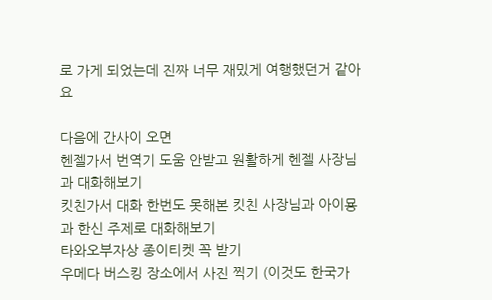로 가게 되었는데 진짜 너무 재밌게 여행했던거 같아요

다음에 간사이 오면
헨젤가서 번역기 도움 안받고 원활하게 헨젤 사장님과 대화해보기
킷친가서 대화 한번도 못해본 킷친 사장님과 아이묭과 한신 주제로 대화해보기
타와오부자상 종이티켓 꼭 받기
우메다 버스킹 장소에서 사진 찍기 (이것도 한국가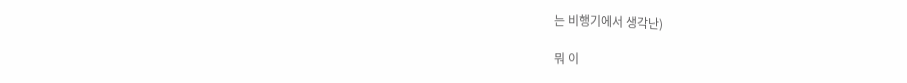는 비행기에서 생각난)

뭐 이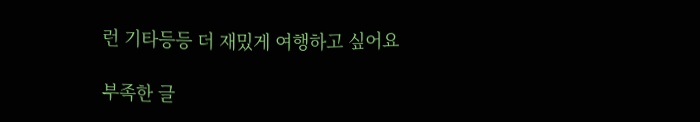런 기타등등 더 재밌게 여행하고 싶어요

부족한 글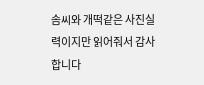솜씨와 개떡같은 사진실력이지만 읽어줘서 감사합니다